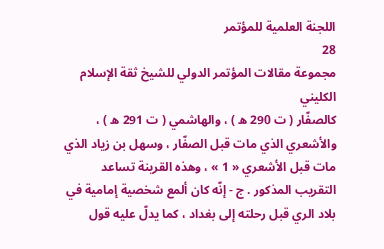اللجنة العلمية للمؤتمر
28
مجموعة مقالات المؤتمر الدولي للشيخ ثقة الإسلام الكليني
كالصفّار ( ت 290 ه ) ، والهاشمي ( ت 291 ه ) ، والأشعري الذي مات قبل الصفّار ، وسهل بن زياد الذي مات قبل الأشعري « 1 » ، وهذه القرينة تساعد التقريب المذكور . ج - إنّه كان ألمع شخصية إمامية في بلاد الري قبل رحلته إلى بغداد ، كما يدلّ عليه قول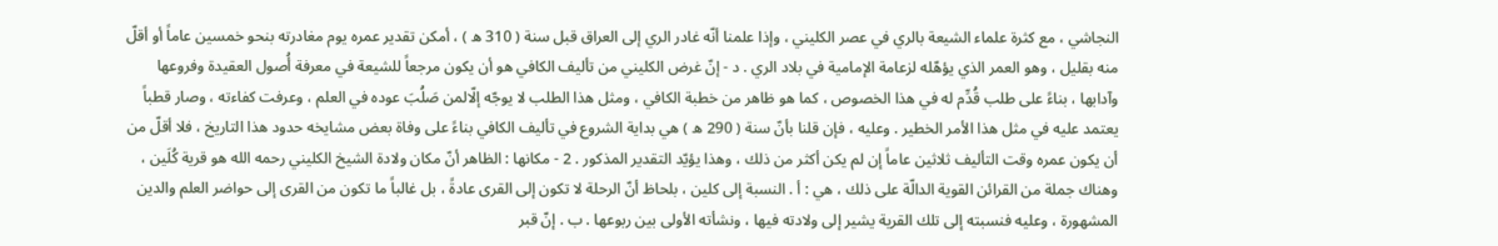النجاشي ، مع كثرة علماء الشيعة بالري في عصر الكليني ، وإذا علمنا أنّه غادر الري إلى العراق قبل سنة ( 310 ه ) ، أمكن تقدير عمره يوم مغادرته بنحو خمسين عاماً أو أقلّ منه بقليل ، وهو العمر الذي يؤهّله لزعامة الإمامية في بلاد الري . د - إنّ غرض الكليني من تأليف الكافي هو أن يكون مرجعاً للشيعة في معرفة أُصول العقيدة وفروعها وآدابها ، بناءً على طلب قُدِّم له في هذا الخصوص ، كما هو ظاهر من خطبة الكافي ، ومثل هذا الطلب لا يوجّه إلّالمن صَلُبَ عوده في العلم ، وعرفت كفاءته ، وصار قطباً يعتمد عليه في مثل هذا الأمر الخطير . وعليه ، فإن قلنا بأنّ سنة ( 290 ه ) هي بداية الشروع في تأليف الكافي بناءً على وفاة بعض مشايخه حدود هذا التاريخ ، فلا أقلّ من أن يكون عمره وقت التأليف ثلاثين عاماً إن لم يكن أكثر من ذلك ، وهذا يؤيّد التقدير المذكور . 2 - مكانها : الظاهر أنّ مكان ولادة الشيخ الكليني رحمه الله هو قرية كُلَين ، وهناك جملة من القرائن القوية الدالّة على ذلك ، هي : أ . النسبة إلى كلين ، بلحاظ أنّ الرحلة لا تكون إلى القرى عادةً ، بل غالباً ما تكون من القرى إلى حواضر العلم والدين المشهورة ، وعليه فنسبته إلى تلك القرية يشير إلى ولادته فيها ، ونشأته الأولى بين ربوعها . ب . إنّ قبر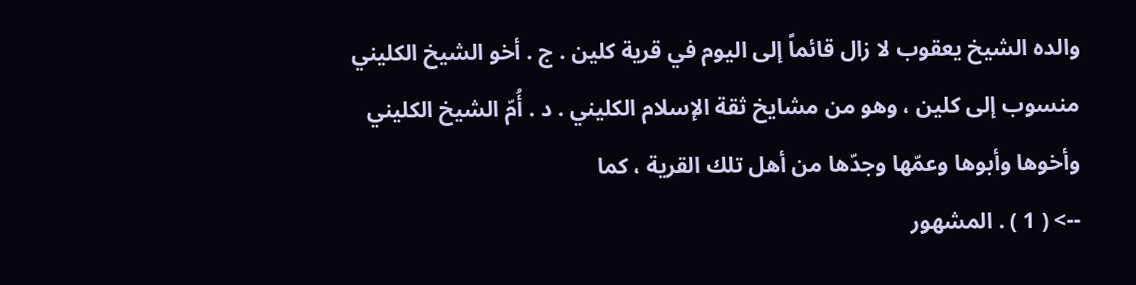والده الشيخ يعقوب لا زال قائماً إلى اليوم في قرية كلين . ج . أخو الشيخ الكليني منسوب إلى كلين ، وهو من مشايخ ثقة الإسلام الكليني . د . أُمّ الشيخ الكليني وأخوها وأبوها وعمّها وجدّها من أهل تلك القرية ، كما
--> ( 1 ) . المشهور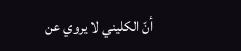أنّ الكليني لا يروي عن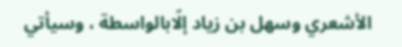الأشعري وسهل بن زياد إلّابالواسطة ، وسيأتي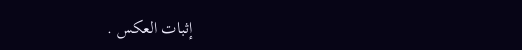إثبات العكس .